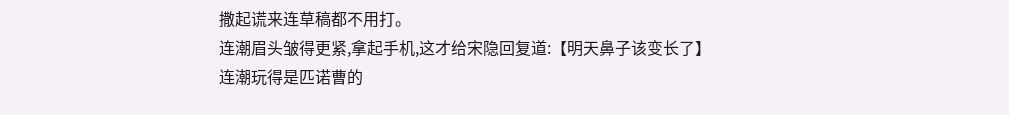撒起谎来连草稿都不用打。
连潮眉头皱得更紧,拿起手机,这才给宋隐回复道:【明天鼻子该变长了】
连潮玩得是匹诺曹的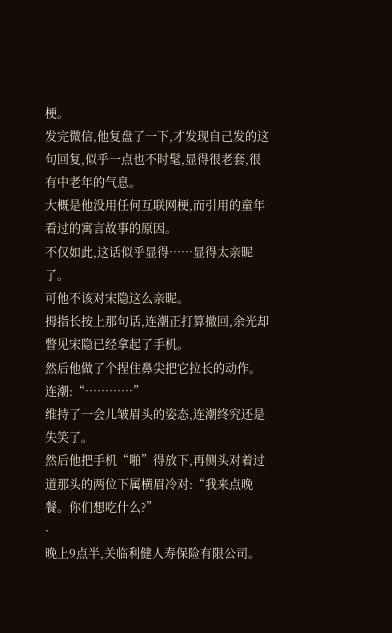梗。
发完微信,他复盘了一下,才发现自己发的这句回复,似乎一点也不时髦,显得很老套,很有中老年的气息。
大概是他没用任何互联网梗,而引用的童年看过的寓言故事的原因。
不仅如此,这话似乎显得……显得太亲昵了。
可他不该对宋隐这么亲昵。
拇指长按上那句话,连潮正打算撤回,余光却瞥见宋隐已经拿起了手机。
然后他做了个捏住鼻尖把它拉长的动作。
连潮:“…………”
维持了一会儿皱眉头的姿态,连潮终究还是失笑了。
然后他把手机“啪”得放下,再侧头对着过道那头的两位下属横眉冷对:“我来点晚餐。你们想吃什么?”
·
晚上9点半,关临利健人寿保险有限公司。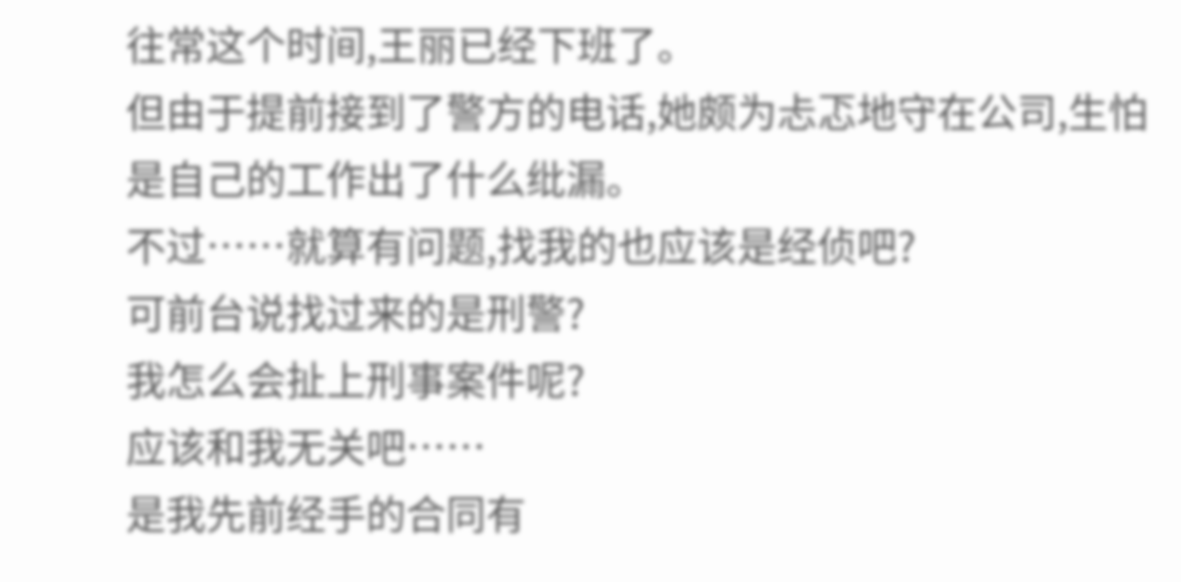往常这个时间,王丽已经下班了。
但由于提前接到了警方的电话,她颇为忐忑地守在公司,生怕是自己的工作出了什么纰漏。
不过……就算有问题,找我的也应该是经侦吧?
可前台说找过来的是刑警?
我怎么会扯上刑事案件呢?
应该和我无关吧……
是我先前经手的合同有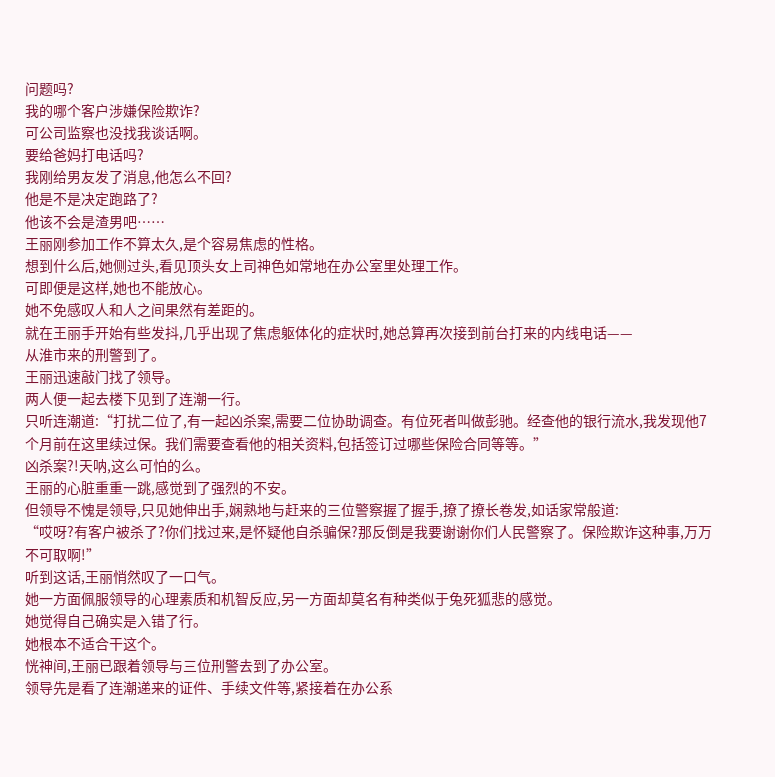问题吗?
我的哪个客户涉嫌保险欺诈?
可公司监察也没找我谈话啊。
要给爸妈打电话吗?
我刚给男友发了消息,他怎么不回?
他是不是决定跑路了?
他该不会是渣男吧……
王丽刚参加工作不算太久,是个容易焦虑的性格。
想到什么后,她侧过头,看见顶头女上司神色如常地在办公室里处理工作。
可即便是这样,她也不能放心。
她不免感叹人和人之间果然有差距的。
就在王丽手开始有些发抖,几乎出现了焦虑躯体化的症状时,她总算再次接到前台打来的内线电话——
从淮市来的刑警到了。
王丽迅速敲门找了领导。
两人便一起去楼下见到了连潮一行。
只听连潮道:“打扰二位了,有一起凶杀案,需要二位协助调查。有位死者叫做彭驰。经查他的银行流水,我发现他7个月前在这里续过保。我们需要查看他的相关资料,包括签订过哪些保险合同等等。”
凶杀案?!天呐,这么可怕的么。
王丽的心脏重重一跳,感觉到了强烈的不安。
但领导不愧是领导,只见她伸出手,娴熟地与赶来的三位警察握了握手,撩了撩长卷发,如话家常般道:
“哎呀?有客户被杀了?你们找过来,是怀疑他自杀骗保?那反倒是我要谢谢你们人民警察了。保险欺诈这种事,万万不可取啊!”
听到这话,王丽悄然叹了一口气。
她一方面佩服领导的心理素质和机智反应,另一方面却莫名有种类似于兔死狐悲的感觉。
她觉得自己确实是入错了行。
她根本不适合干这个。
恍神间,王丽已跟着领导与三位刑警去到了办公室。
领导先是看了连潮递来的证件、手续文件等,紧接着在办公系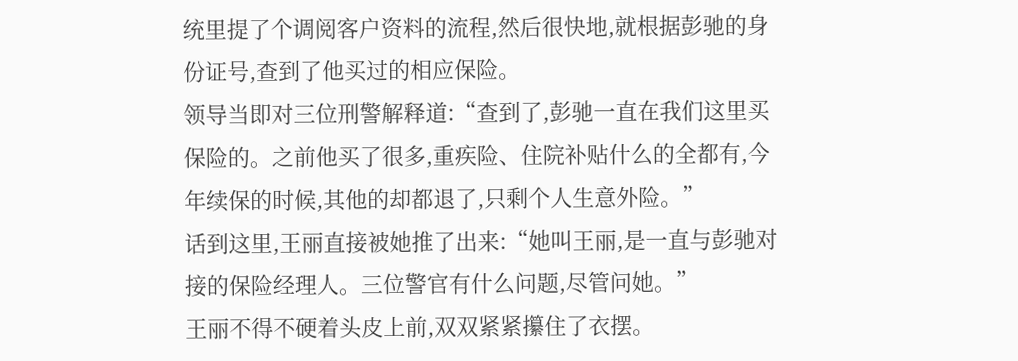统里提了个调阅客户资料的流程,然后很快地,就根据彭驰的身份证号,查到了他买过的相应保险。
领导当即对三位刑警解释道:“查到了,彭驰一直在我们这里买保险的。之前他买了很多,重疾险、住院补贴什么的全都有,今年续保的时候,其他的却都退了,只剩个人生意外险。”
话到这里,王丽直接被她推了出来:“她叫王丽,是一直与彭驰对接的保险经理人。三位警官有什么问题,尽管问她。”
王丽不得不硬着头皮上前,双双紧紧攥住了衣摆。